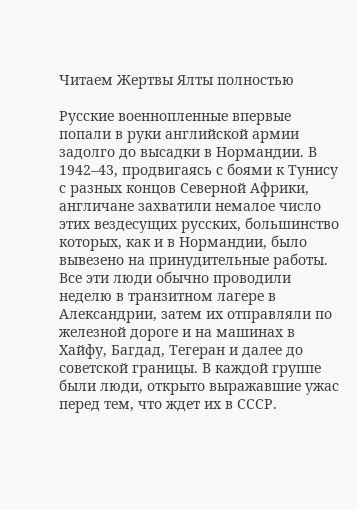Читаем Жертвы Ялты полностью

Русские военнопленные впервые попали в руки английской армии задолго до высадки в Нормандии. В 1942–43, продвигаясь с боями к Тунису с разных концов Северной Африки, англичане захватили немалое число этих вездесущих русских, большинство которых, как и в Нормандии, было вывезено на принудительные работы. Все эти люди обычно проводили неделю в транзитном лагере в Александрии, затем их отправляли по железной дороге и на машинах в Хайфу, Багдад, Тегеран и далее до советской границы. В каждой группе были люди, открыто выражавшие ужас перед тем, что ждет их в СССР.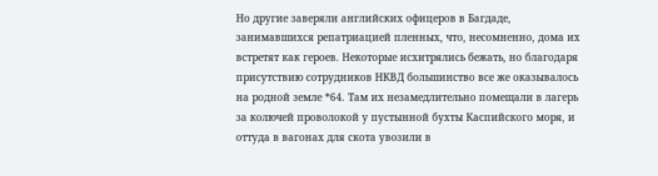Но другие заверяли английских офицеров в Багдаде, занимавшихся репатриацией пленных, что, несомненно, дома их встретят как героев. Некоторые исхитрялись бежать, но благодаря присутствию сотрудников НКВД большинство все же оказывалось на родной земле *64. Там их незамедлительно помещали в лагерь за колючей проволокой у пустынной бухты Каспийского моря, и оттуда в вагонах для скота увозили в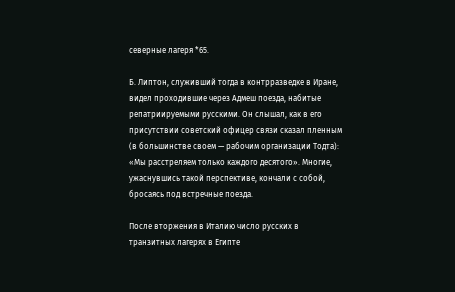северные лагеря *65.

Б. Липтон, служивший тогда в контрразведке в Иране, видел проходившие через Адмеш поезда, набитые репатриируемыми русскими. Он слышал, как в его присутствии советский офицер связи сказал пленным (в большинстве своем — рабочим организации Тодта): «Мы расстреляем только каждого десятого». Многие, ужаснувшись такой перспективе, кончали с собой, бросаясь под встречные поезда.

После вторжения в Италию число русских в транзитных лагерях в Египте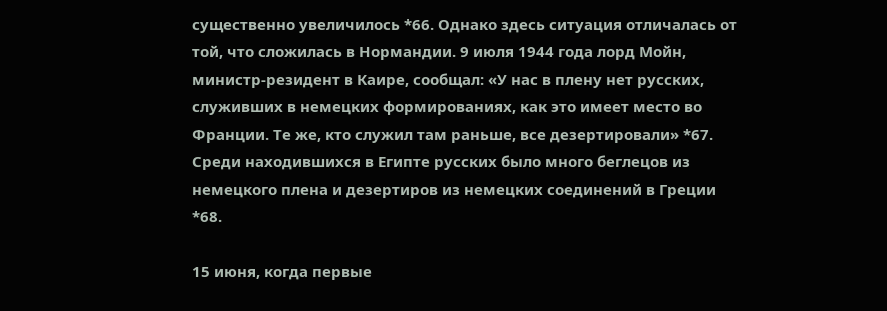существенно увеличилось *66. Однако здесь ситуация отличалась от той, что сложилась в Нормандии. 9 июля 1944 года лорд Мойн, министр-резидент в Каире, сообщал: «У нас в плену нет русских, служивших в немецких формированиях, как это имеет место во Франции. Те же, кто служил там раньше, все дезертировали» *67. Среди находившихся в Египте русских было много беглецов из немецкого плена и дезертиров из немецких соединений в Греции *68.

15 июня, когда первые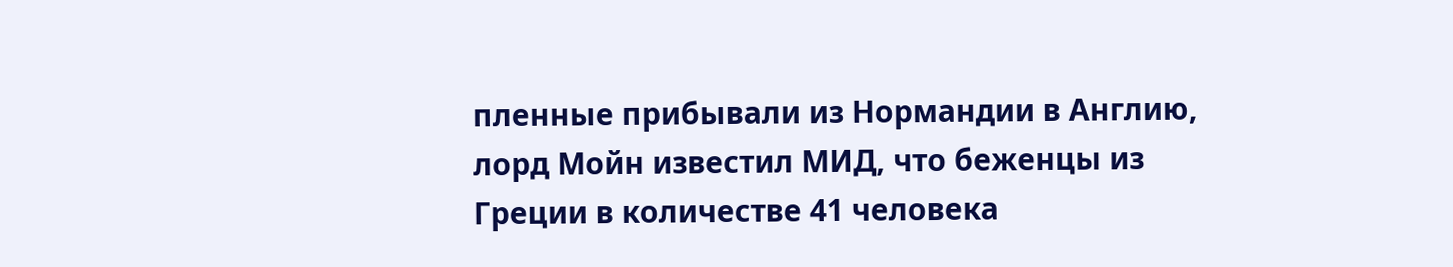пленные прибывали из Нормандии в Англию, лорд Мойн известил МИД, что беженцы из Греции в количестве 41 человека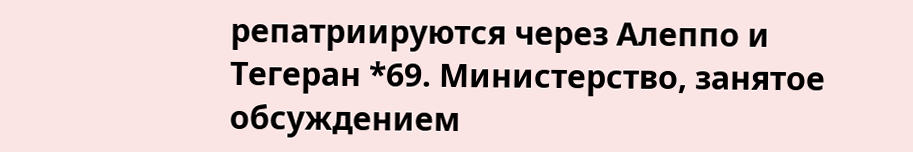репатриируются через Алеппо и Тегеран *69. Министерство, занятое обсуждением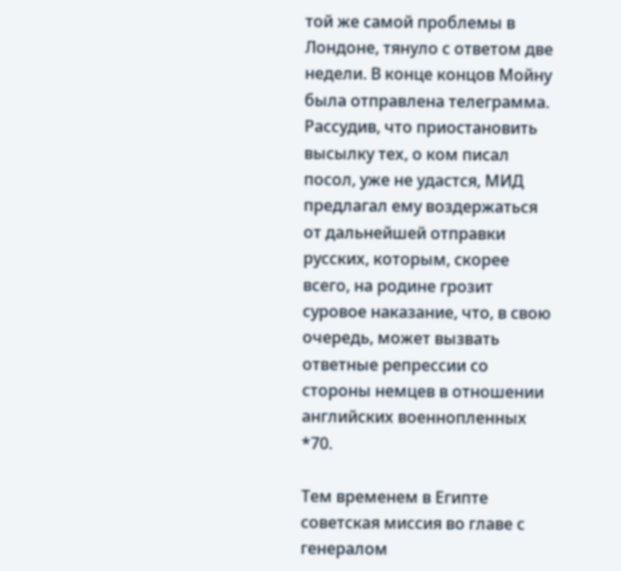той же самой проблемы в Лондоне, тянуло с ответом две недели. В конце концов Мойну была отправлена телеграмма. Рассудив, что приостановить высылку тех, о ком писал посол, уже не удастся, МИД предлагал ему воздержаться от дальнейшей отправки русских, которым, скорее всего, на родине грозит суровое наказание, что, в свою очередь, может вызвать ответные репрессии со стороны немцев в отношении английских военнопленных *70.

Тем временем в Египте советская миссия во главе с генералом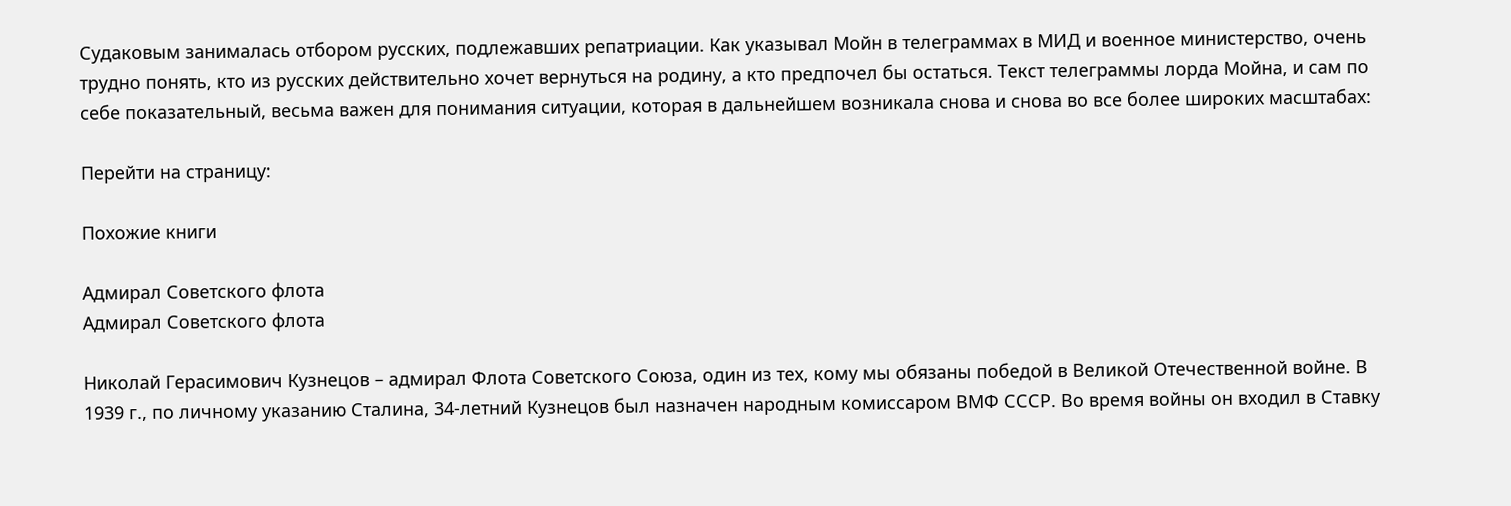Судаковым занималась отбором русских, подлежавших репатриации. Как указывал Мойн в телеграммах в МИД и военное министерство, очень трудно понять, кто из русских действительно хочет вернуться на родину, а кто предпочел бы остаться. Текст телеграммы лорда Мойна, и сам по себе показательный, весьма важен для понимания ситуации, которая в дальнейшем возникала снова и снова во все более широких масштабах:

Перейти на страницу:

Похожие книги

Адмирал Советского флота
Адмирал Советского флота

Николай Герасимович Кузнецов – адмирал Флота Советского Союза, один из тех, кому мы обязаны победой в Великой Отечественной войне. В 1939 г., по личному указанию Сталина, 34-летний Кузнецов был назначен народным комиссаром ВМФ СССР. Во время войны он входил в Ставку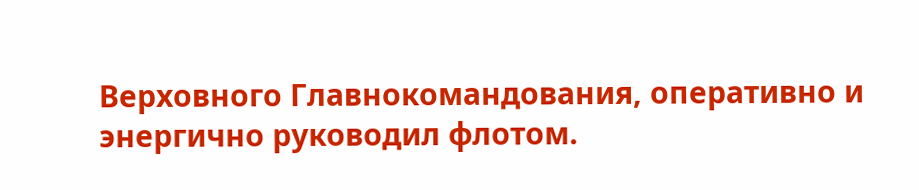Верховного Главнокомандования, оперативно и энергично руководил флотом.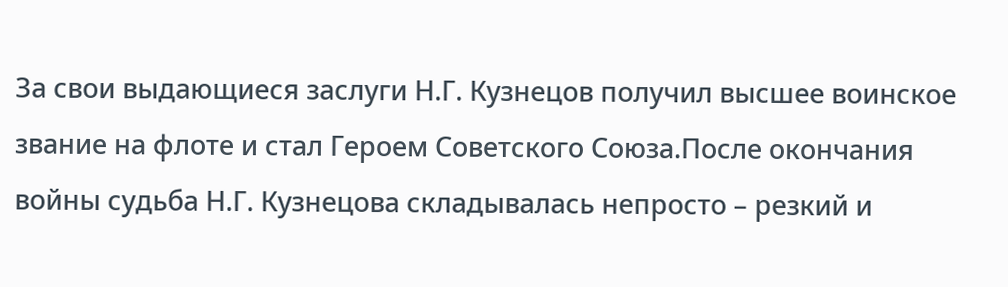За свои выдающиеся заслуги Н.Г. Кузнецов получил высшее воинское звание на флоте и стал Героем Советского Союза.После окончания войны судьба Н.Г. Кузнецова складывалась непросто – резкий и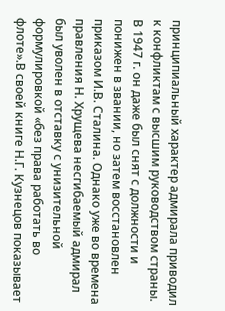принципиальный характер адмирала приводил к конфликтам с высшим руководством страны. В 1947 г. он даже был снят с должности и понижен в звании, но затем восстановлен приказом И.В. Сталина. Однако уже во времена правления Н. Хрущева несгибаемый адмирал был уволен в отставку с унизительной формулировкой «без права работать во флоте».В своей книге Н.Г. Кузнецов показывает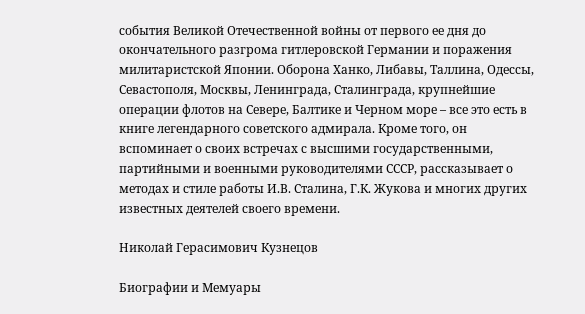события Великой Отечественной войны от первого ее дня до окончательного разгрома гитлеровской Германии и поражения милитаристской Японии. Оборона Ханко, Либавы, Таллина, Одессы, Севастополя, Москвы, Ленинграда, Сталинграда, крупнейшие операции флотов на Севере, Балтике и Черном море – все это есть в книге легендарного советского адмирала. Кроме того, он вспоминает о своих встречах с высшими государственными, партийными и военными руководителями СССР, рассказывает о методах и стиле работы И.В. Сталина, Г.К. Жукова и многих других известных деятелей своего времени.

Николай Герасимович Кузнецов

Биографии и Мемуары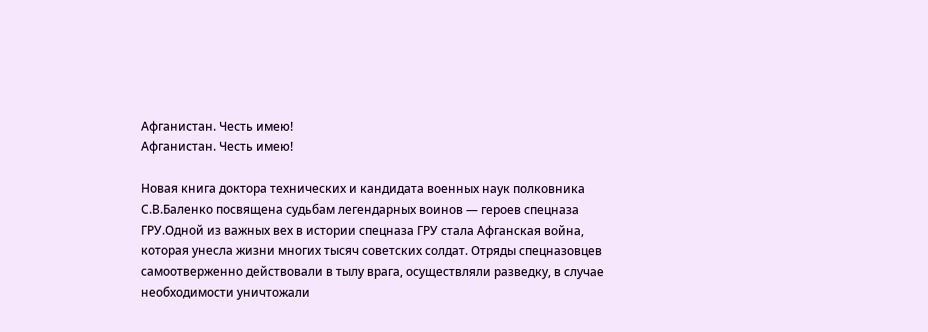Афганистан. Честь имею!
Афганистан. Честь имею!

Новая книга доктора технических и кандидата военных наук полковника С.В.Баленко посвящена судьбам легендарных воинов — героев спецназа ГРУ.Одной из важных вех в истории спецназа ГРУ стала Афганская война, которая унесла жизни многих тысяч советских солдат. Отряды спецназовцев самоотверженно действовали в тылу врага, осуществляли разведку, в случае необходимости уничтожали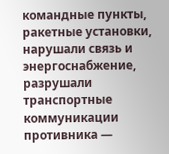командные пункты, ракетные установки, нарушали связь и энергоснабжение, разрушали транспортные коммуникации противника —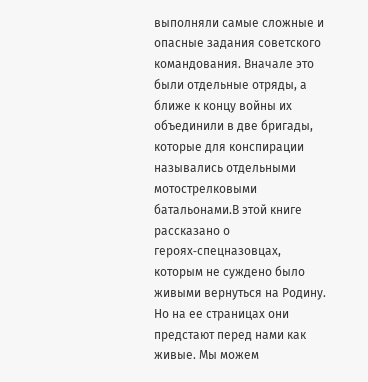выполняли самые сложные и опасные задания советского командования. Вначале это были отдельные отряды, а ближе к концу войны их объединили в две бригады, которые для конспирации назывались отдельными мотострелковыми батальонами.В этой книге рассказано о героях‑спецназовцах, которым не суждено было живыми вернуться на Родину. Но на ее страницах они предстают перед нами как живые. Мы можем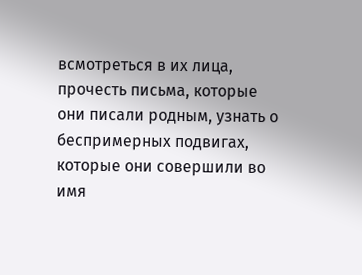всмотреться в их лица, прочесть письма, которые они писали родным, узнать о беспримерных подвигах, которые они совершили во имя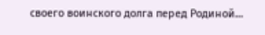своего воинского долга перед Родиной…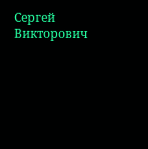Сергей Викторович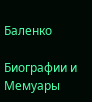Баленко

Биографии и Мемуары